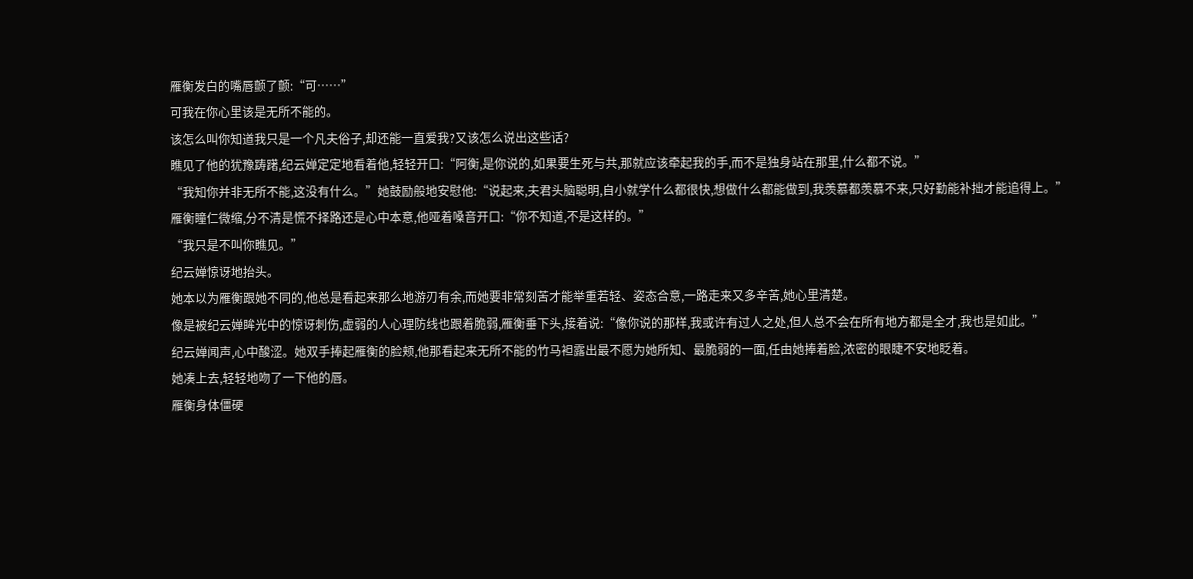雁衡发白的嘴唇颤了颤:“可……”
可我在你心里该是无所不能的。
该怎么叫你知道我只是一个凡夫俗子,却还能一直爱我?又该怎么说出这些话?
瞧见了他的犹豫踌躇,纪云婵定定地看着他,轻轻开口:“阿衡,是你说的,如果要生死与共,那就应该牵起我的手,而不是独身站在那里,什么都不说。”
“我知你并非无所不能,这没有什么。”她鼓励般地安慰他:“说起来,夫君头脑聪明,自小就学什么都很快,想做什么都能做到,我羡慕都羡慕不来,只好勤能补拙才能追得上。”
雁衡瞳仁微缩,分不清是慌不择路还是心中本意,他哑着嗓音开口:“你不知道,不是这样的。”
“我只是不叫你瞧见。”
纪云婵惊讶地抬头。
她本以为雁衡跟她不同的,他总是看起来那么地游刃有余,而她要非常刻苦才能举重若轻、姿态合意,一路走来又多辛苦,她心里清楚。
像是被纪云婵眸光中的惊讶刺伤,虚弱的人心理防线也跟着脆弱,雁衡垂下头,接着说:“像你说的那样,我或许有过人之处,但人总不会在所有地方都是全才,我也是如此。”
纪云婵闻声,心中酸涩。她双手捧起雁衡的脸颊,他那看起来无所不能的竹马袒露出最不愿为她所知、最脆弱的一面,任由她捧着脸,浓密的眼睫不安地眨着。
她凑上去,轻轻地吻了一下他的唇。
雁衡身体僵硬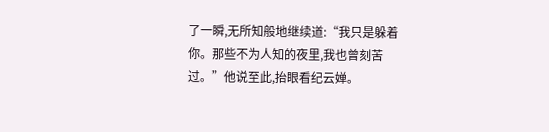了一瞬,无所知般地继续道:“我只是躲着你。那些不为人知的夜里,我也曾刻苦过。”他说至此,抬眼看纪云婵。